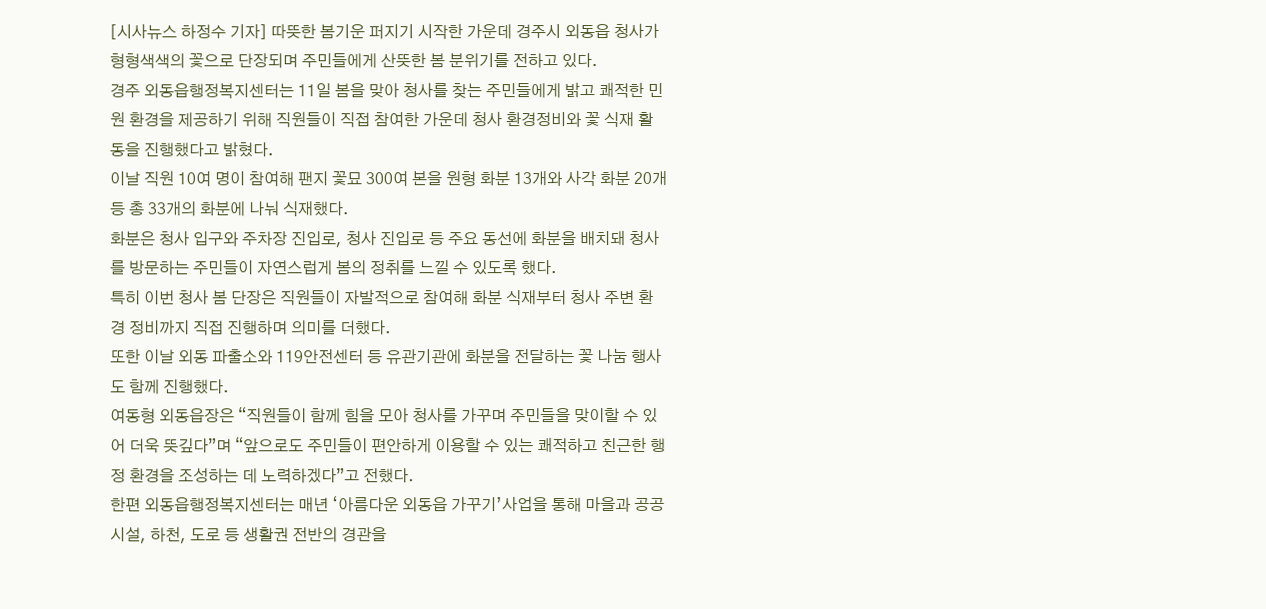[시사뉴스 하정수 기자] 따뜻한 봄기운 퍼지기 시작한 가운데 경주시 외동읍 청사가 형형색색의 꽃으로 단장되며 주민들에게 산뜻한 봄 분위기를 전하고 있다.
경주 외동읍행정복지센터는 11일 봄을 맞아 청사를 찾는 주민들에게 밝고 쾌적한 민원 환경을 제공하기 위해 직원들이 직접 참여한 가운데 청사 환경정비와 꽃 식재 활동을 진행했다고 밝혔다.
이날 직원 10여 명이 참여해 팬지 꽃묘 300여 본을 원형 화분 13개와 사각 화분 20개 등 총 33개의 화분에 나눠 식재했다.
화분은 청사 입구와 주차장 진입로, 청사 진입로 등 주요 동선에 화분을 배치돼 청사를 방문하는 주민들이 자연스럽게 봄의 정취를 느낄 수 있도록 했다.
특히 이번 청사 봄 단장은 직원들이 자발적으로 참여해 화분 식재부터 청사 주변 환경 정비까지 직접 진행하며 의미를 더했다.
또한 이날 외동 파출소와 119안전센터 등 유관기관에 화분을 전달하는 꽃 나눔 행사도 함께 진행했다.
여동형 외동읍장은 “직원들이 함께 힘을 모아 청사를 가꾸며 주민들을 맞이할 수 있어 더욱 뜻깊다”며 “앞으로도 주민들이 편안하게 이용할 수 있는 쾌적하고 친근한 행정 환경을 조성하는 데 노력하겠다”고 전했다.
한편 외동읍행정복지센터는 매년 ‘아름다운 외동읍 가꾸기’사업을 통해 마을과 공공시설, 하천, 도로 등 생활권 전반의 경관을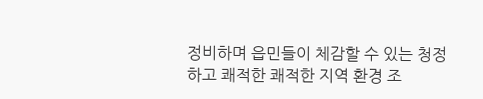정비하며 읍민들이 체감할 수 있는 청정하고 쾌적한 쾌적한 지역 환경 조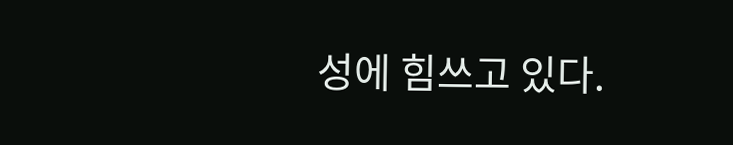성에 힘쓰고 있다.